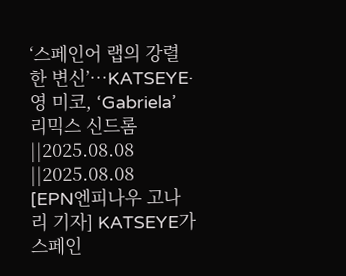‘스페인어 랩의 강렬한 변신’…KATSEYE·영 미코, ‘Gabriela’ 리믹스 신드롬
||2025.08.08
||2025.08.08
[EPN엔피나우 고나리 기자] KATSEYE가 스페인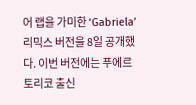어 랩을 가미한 ‘Gabriela’ 리믹스 버전을 8일 공개했다. 이번 버전에는 푸에르토리코 출신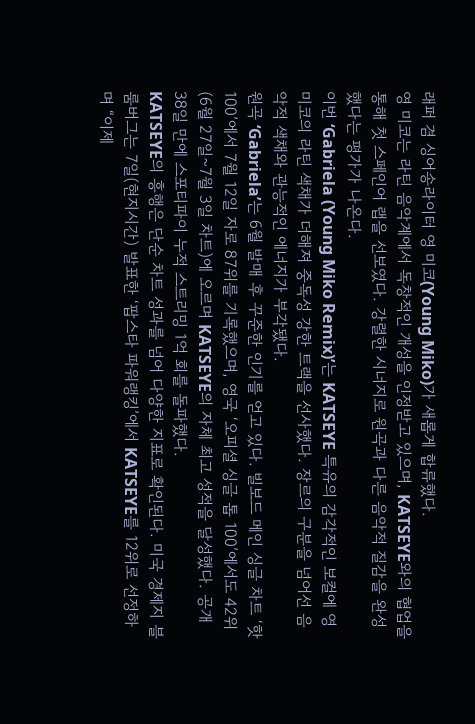래퍼 겸 싱어송라이터 영 미코(Young Miko)가 새롭게 합류했다.
영 미코는 라틴 음악계에서 독창적인 개성을 인정받고 있으며, KATSEYE와의 협업을 통해 첫 스페인어 랩을 선보였다. 강렬한 시너지로 원곡과 다른 음악적 질감을 완성했다는 평가가 나온다.
이번 ‘Gabriela (Young Miko Remix)’는 KATSEYE 특유의 감각적인 보컬에 영 미코의 라틴 색채가 더해져 중독성 강한 트랙을 선사했다. 장르의 구분을 넘어선 음악적 색채와 관능적인 에너지가 부각됐다.
원곡 ‘Gabriela’는 6월 발매 후 꾸준한 인기를 얻고 있다. 빌보드 메인 싱글 차트 ‘핫 100’에서 7월 12일 자로 87위를 기록했으며, 영국 ‘오피셜 싱글 톱 100’에서도 42위(6월 27일~7월 3일 차트)에 오르며 KATSEYE의 자체 최고 성적을 달성했다. 공개 38일 만에 스포티파이 누적 스트리밍 1억 회를 돌파했다.
KATSEYE의 흥행은 단순 차트 성과를 넘어 다양한 지표로 확인된다. 미국 경제지 블룸버그는 7일(현지시간) 발표한 ‘팝스타 파워랭킹’에서 KATSEYE를 12위로 선정하며 “이제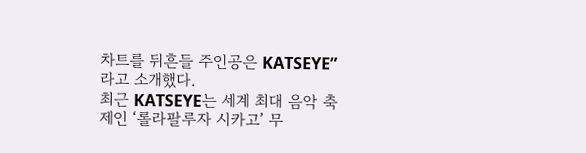차트를 뒤흔들 주인공은 KATSEYE”라고 소개했다.
최근 KATSEYE는 세계 최대 음악 축제인 ‘롤라팔루자 시카고’ 무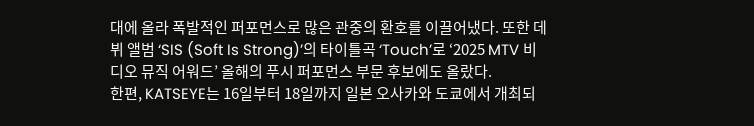대에 올라 폭발적인 퍼포먼스로 많은 관중의 환호를 이끌어냈다. 또한 데뷔 앨범 ‘SIS (Soft Is Strong)’의 타이틀곡 ‘Touch’로 ‘2025 MTV 비디오 뮤직 어워드’ 올해의 푸시 퍼포먼스 부문 후보에도 올랐다.
한편, KATSEYE는 16일부터 18일까지 일본 오사카와 도쿄에서 개최되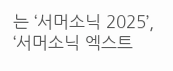는 ‘서머소닉 2025’, ‘서머소닉 엑스트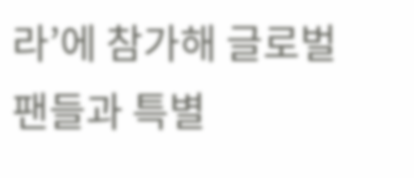라’에 참가해 글로벌 팬들과 특별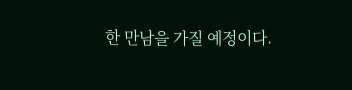한 만남을 가질 예정이다.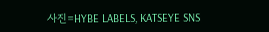사진=HYBE LABELS, KATSEYE SNS